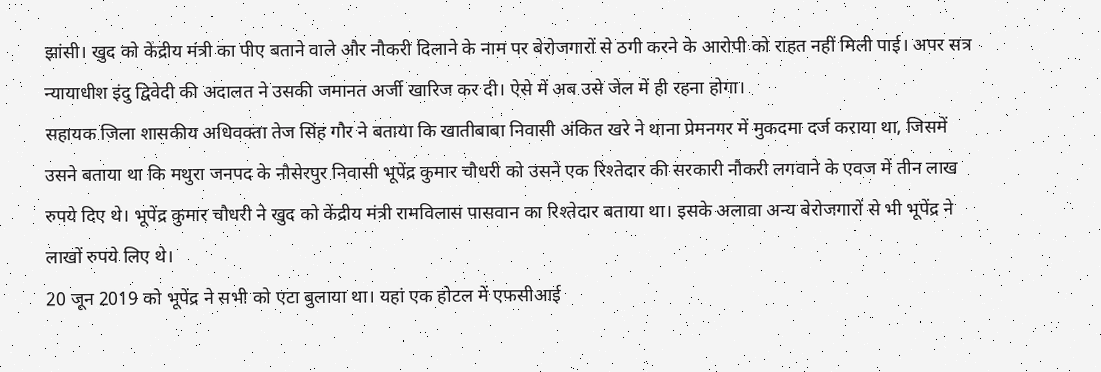झांसी। खुद को केंद्रीय मंत्री का पीए बताने वाले और नौकरी दिलाने के नाम पर बेरोजगारों से ठगी करने के आरोपी को राहत नहीं मिली पाई। अपर सत्र न्यायाधीश इंदु द्विवेदी की अदालत ने उसकी जमानत अर्जी खारिज कर दी। ऐसे में अब उसे जेल में ही रहना होगा।
सहायक जिला शासकीय अधिवक्ता तेज सिंह गौर ने बताया कि खातीबाबा निवासी अंकित खरे ने थाना प्रेमनगर में मुकदमा दर्ज कराया था, जिसमें उसने बताया था कि मथुरा जनपद के नौसेरपुर निवासी भूपेंद्र कुमार चौधरी को उसने एक रिश्तेदार की सरकारी नौकरी लगवाने के एवज में तीन लाख रुपये दिए थे। भूपेंद्र कुमार चौधरी ने खुद को केंद्रीय मंत्री रामविलास पासवान का रिश्तेदार बताया था। इसके अलावा अन्य बेरोजगारों से भी भूपेंद्र ने लाखों रुपये लिए थे।
20 जून 2019 को भूपेंद्र ने सभी को एटा बुलाया था। यहां एक होटल में एफसीआई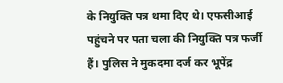के नियुक्ति पत्र थमा दिए थे। एफसीआई पहुंचने पर पता चला की नियुक्ति पत्र फर्जी हैं। पुलिस ने मुकदमा दर्ज कर भूपेंद्र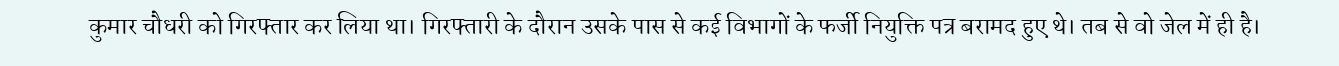कुमार चौधरी को गिरफ्तार कर लिया था। गिरफ्तारी के दौरान उसके पास से कई विभागों के फर्जी नियुक्ति पत्र बरामद हुए थे। तब से वो जेल में ही है।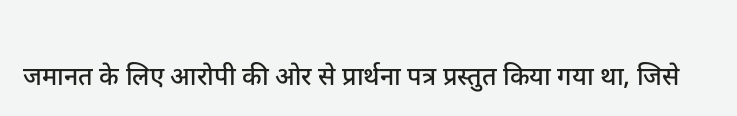जमानत के लिए आरोपी की ओर से प्रार्थना पत्र प्रस्तुत किया गया था, जिसे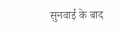सुनवाई के बाद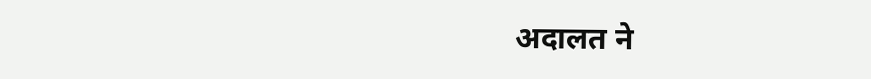अदालत ने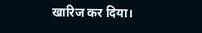खारिज कर दिया।